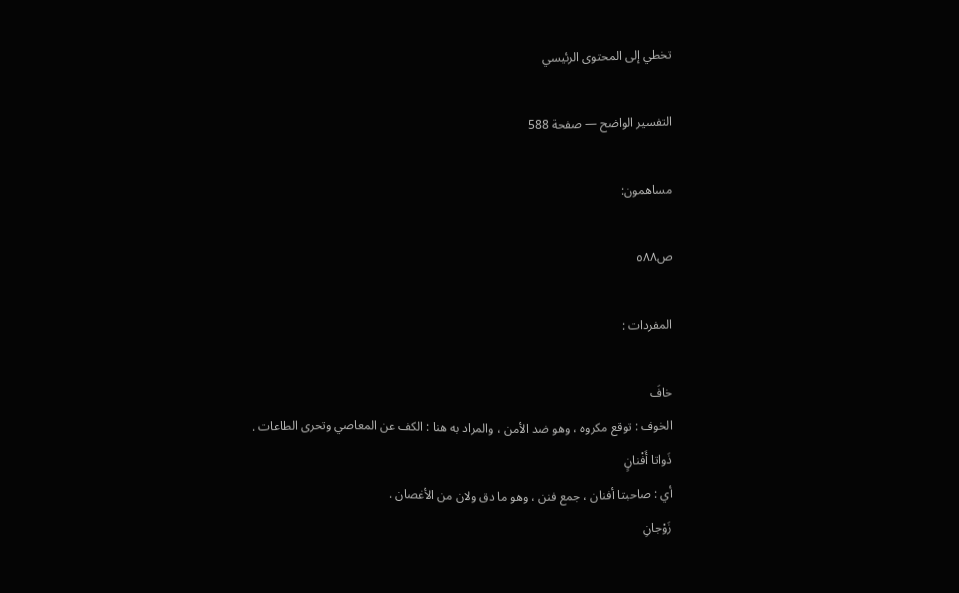تخطي إلى المحتوى الرئيسي

التفسير الواضح — صفحة 588

مساهمون:

ص٥٨٨

المفردات :

خافَ
الخوف : توقع مكروه ، وهو ضد الأمن ، والمراد به هنا : الكف عن المعاصي وتحرى الطاعات .
ذَواتا أَفْنانٍ
أي : صاحبتا أفنان ، جمع فنن ، وهو ما دق ولان من الأغصان .
زَوْجانِ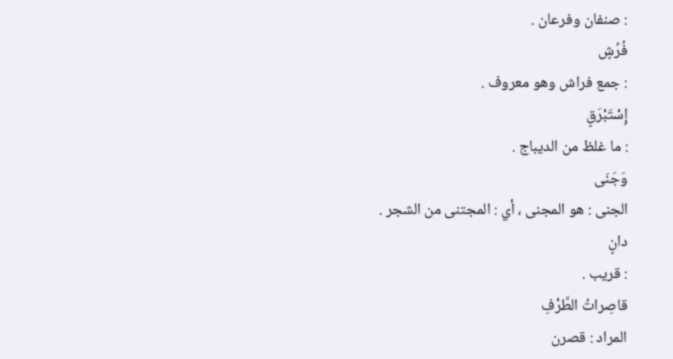: صنفان وفرعان .
فُرُشٍ
: جمع فراش وهو معروف .
إِسْتَبْرَقٍ
: ما غلظ من الديباج .
وَجَنَى
الجنى : هو المجنى ، أي : المجتنى من الشجر .
دانٍ
: قريب .
قاصِراتُ الطَّرْفِ
المراد : قصرن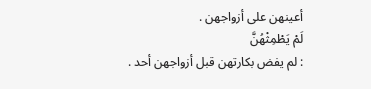أعينهن على أزواجهن .
لَمْ يَطْمِثْهُنَّ
: لم يفض بكارتهن قبل أزواجهن أحد .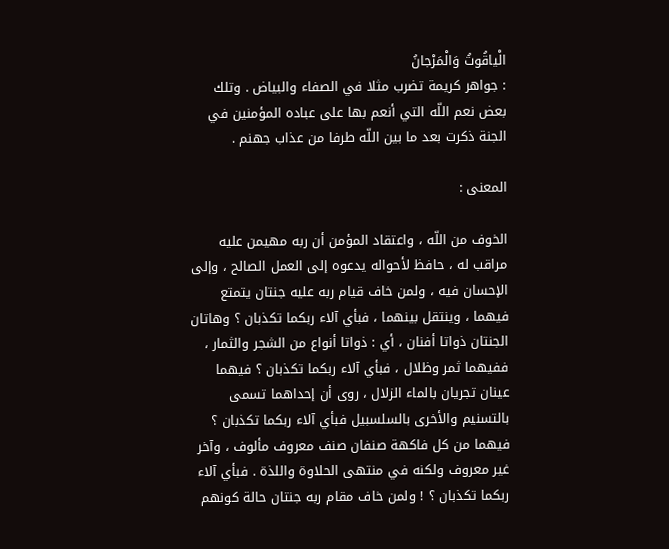الْياقُوتُ وَالْمَرْجانُ
: جواهر كريمة تضرب مثلا في الصفاء والبياض . وتلك بعض نعم اللّه التي أنعم بها على عباده المؤمنين في الجنة ذكرت بعد ما بين اللّه طرفا من عذاب جهنم .

المعنى :

الخوف من اللّه ، واعتقاد المؤمن أن ربه مهيمن عليه مراقب له ، حافظ لأحواله يدعوه إلى العمل الصالح ، وإلى الإحسان فيه ، ولمن خاف قيام ربه عليه جنتان يتمتع فيهما ، وينتقل بينهما ، فبأي آلاء ربكما تكذبان ؟ وهاتان الجنتان ذواتا أفنان ، أي : ذواتا أنواع من الشجر والثمار ، ففيهما ثمر وظلال ، فبأي آلاء ربكما تكذبان ؟ فيهما عينان تجريان بالماء الزلال ، روى أن إحداهما تسمى بالتسنيم والأخرى بالسلسبيل فبأي آلاء ربكما تكذبان ؟ فيهما من كل فاكهة صنفان صنف معروف مألوف ، وآخر غير معروف ولكنه في منتهى الحلاوة واللذة . فبأي آلاء ربكما تكذبان ؟ ! ولمن خاف مقام ربه جنتان حالة كونهم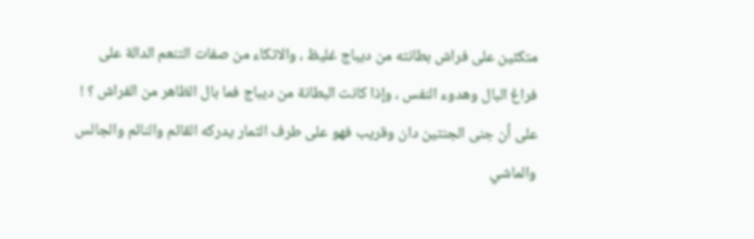متكئين على فراش بطانته من ديباج غليظ ، والاتكاء من صفات التنعم الدالة على فراغ البال وهدوء النفس ، وإذا كانت البطانة من ديباج فما بال الظاهر من الفراش ؟ ! على أن جنى الجنتين دان وقريب فهو على طرف الثمار يدركه القائم والنائم والجالس والماشي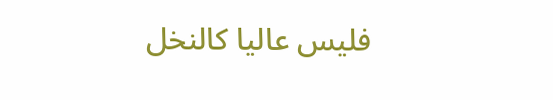فليس عاليا كالنخل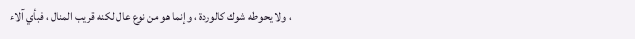، ولا يحوطه شوك كالوردة ، وإنما هو من نوع عال لكنه قريب المنال ، فبأي آلاء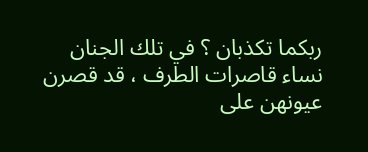ربكما تكذبان ؟ في تلك الجنان نساء قاصرات الطرف ، قد قصرن عيونهن على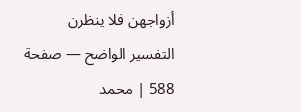أزواجهن فلا ينظرن
التفسير الواضح — صفحة 588 | محمد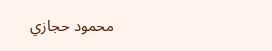محمود حجازي